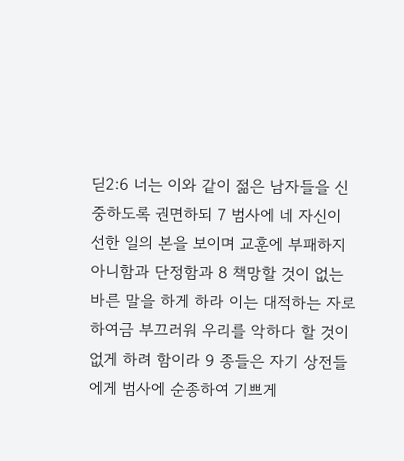딛2:6 너는 이와 같이 젊은 남자들을 신중하도록 권면하되 7 범사에 네 자신이 선한 일의 본을 보이며 교훈에 부패하지 아니함과 단정함과 8 책망할 것이 없는 바른 말을 하게 하라 이는 대적하는 자로 하여금 부끄러워 우리를 악하다 할 것이 없게 하려 함이라 9 종들은 자기 상전들에게 범사에 순종하여 기쁘게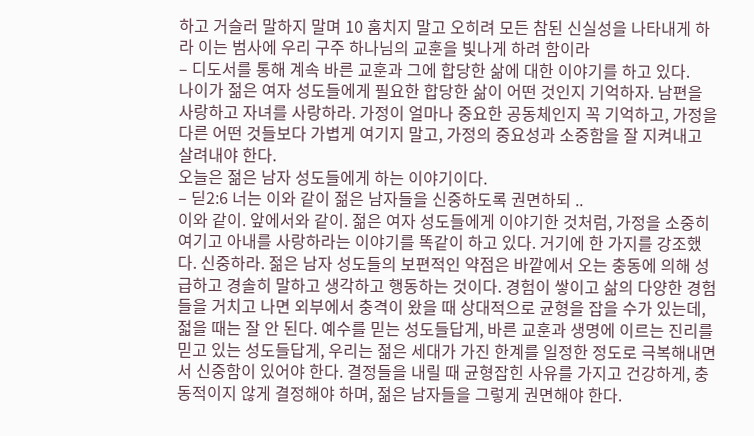하고 거슬러 말하지 말며 10 훔치지 말고 오히려 모든 참된 신실성을 나타내게 하라 이는 범사에 우리 구주 하나님의 교훈을 빛나게 하려 함이라
– 디도서를 통해 계속 바른 교훈과 그에 합당한 삶에 대한 이야기를 하고 있다.
나이가 젊은 여자 성도들에게 필요한 합당한 삶이 어떤 것인지 기억하자. 남편을 사랑하고 자녀를 사랑하라. 가정이 얼마나 중요한 공동체인지 꼭 기억하고, 가정을 다른 어떤 것들보다 가볍게 여기지 말고, 가정의 중요성과 소중함을 잘 지켜내고 살려내야 한다.
오늘은 젊은 남자 성도들에게 하는 이야기이다.
– 딛2:6 너는 이와 같이 젊은 남자들을 신중하도록 권면하되 ..
이와 같이. 앞에서와 같이. 젊은 여자 성도들에게 이야기한 것처럼, 가정을 소중히 여기고 아내를 사랑하라는 이야기를 똑같이 하고 있다. 거기에 한 가지를 강조했다. 신중하라. 젊은 남자 성도들의 보편적인 약점은 바깥에서 오는 충동에 의해 성급하고 경솔히 말하고 생각하고 행동하는 것이다. 경험이 쌓이고 삶의 다양한 경험들을 거치고 나면 외부에서 충격이 왔을 때 상대적으로 균형을 잡을 수가 있는데, 젋을 때는 잘 안 된다. 예수를 믿는 성도들답게, 바른 교훈과 생명에 이르는 진리를 믿고 있는 성도들답게, 우리는 젊은 세대가 가진 한계를 일정한 정도로 극복해내면서 신중함이 있어야 한다. 결정들을 내릴 때 균형잡힌 사유를 가지고 건강하게, 충동적이지 않게 결정해야 하며, 젊은 남자들을 그렇게 권면해야 한다.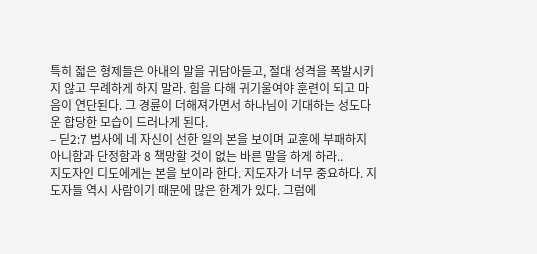특히 젋은 형제들은 아내의 말을 귀담아듣고, 절대 성격을 폭발시키지 않고 무례하게 하지 말라. 힘을 다해 귀기울여야 훈련이 되고 마음이 연단된다. 그 경륜이 더해져가면서 하나님이 기대하는 성도다운 합당한 모습이 드러나게 된다.
– 딛2:7 범사에 네 자신이 선한 일의 본을 보이며 교훈에 부패하지 아니함과 단정함과 8 책망할 것이 없는 바른 말을 하게 하라..
지도자인 디도에게는 본을 보이라 한다. 지도자가 너무 중요하다. 지도자들 역시 사람이기 때문에 많은 한계가 있다. 그럼에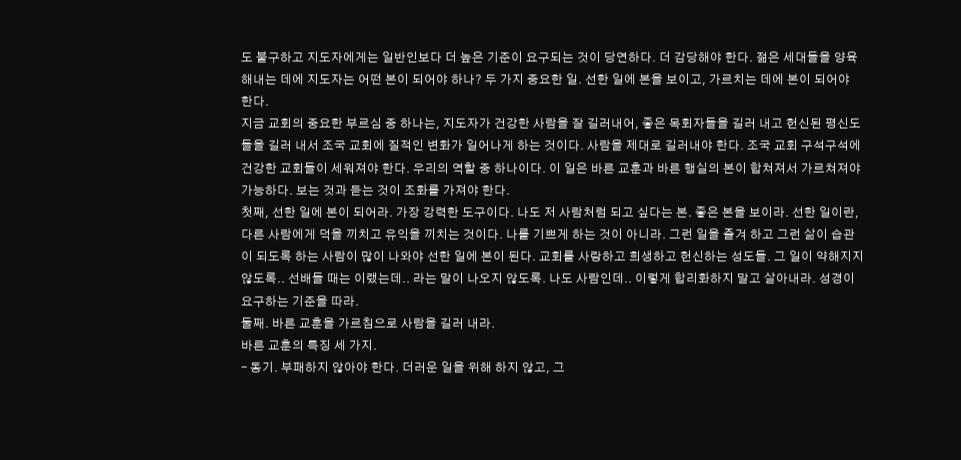도 불구하고 지도자에게는 일반인보다 더 높은 기준이 요구되는 것이 당연하다. 더 감당해야 한다. 젊은 세대들을 양육해내는 데에 지도자는 어떤 본이 되어야 하나? 두 가지 중요한 일. 선한 일에 본을 보이고, 가르치는 데에 본이 되어야 한다.
지금 교회의 중요한 부르심 중 하나는, 지도자가 건강한 사람을 잘 길러내어, 좋은 목회자들을 길러 내고 헌신된 평신도들을 길러 내서 조국 교회에 질적인 변화가 일어나게 하는 것이다. 사람을 제대로 길러내야 한다. 조국 교회 구석구석에 건강한 교회들이 세워져야 한다. 우리의 역할 중 하나이다. 이 일은 바른 교훈과 바른 행실의 본이 합쳐져서 가르쳐져야 가능하다. 보는 것과 듣는 것이 조화를 가져야 한다.
첫째, 선한 일에 본이 되어라. 가장 강력한 도구이다. 나도 저 사람처럼 되고 싶다는 본. 좋은 본을 보이라. 선한 일이란, 다른 사람에게 덕을 끼치고 유익을 끼치는 것이다. 나를 기쁘게 하는 것이 아니라. 그런 일을 즐겨 하고 그런 삶이 습관이 되도록 하는 사람이 많이 나와야 선한 일에 본이 된다. 교회를 사랑하고 희생하고 헌신하는 성도들. 그 일이 약해지지 않도록.. 선배들 때는 이랬는데.. 라는 말이 나오지 않도록. 나도 사람인데.. 이렇게 합리화하지 말고 살아내라. 성경이 요구하는 기준을 따라.
둘째. 바른 교훈을 가르침으로 사람을 길러 내라.
바른 교훈의 특징 세 가지.
– 동기. 부패하지 않아야 한다. 더러운 일을 위해 하지 않고, 그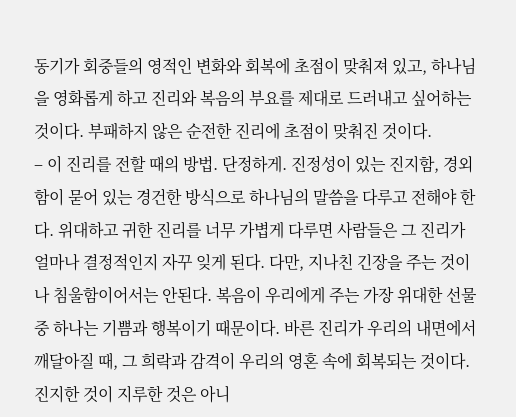동기가 회중들의 영적인 변화와 회복에 초점이 맞춰져 있고, 하나님을 영화롭게 하고 진리와 복음의 부요를 제대로 드러내고 싶어하는 것이다. 부패하지 않은 순전한 진리에 초점이 맞춰진 것이다.
– 이 진리를 전할 때의 방법. 단정하게. 진정성이 있는 진지함, 경외함이 묻어 있는 경건한 방식으로 하나님의 말씀을 다루고 전해야 한다. 위대하고 귀한 진리를 너무 가볍게 다루면 사람들은 그 진리가 얼마나 결정적인지 자꾸 잊게 된다. 다만, 지나친 긴장을 주는 것이나 침울함이어서는 안된다. 복음이 우리에게 주는 가장 위대한 선물 중 하나는 기쁨과 행복이기 때문이다. 바른 진리가 우리의 내면에서 깨달아질 때, 그 희락과 감격이 우리의 영혼 속에 회복되는 것이다. 진지한 것이 지루한 것은 아니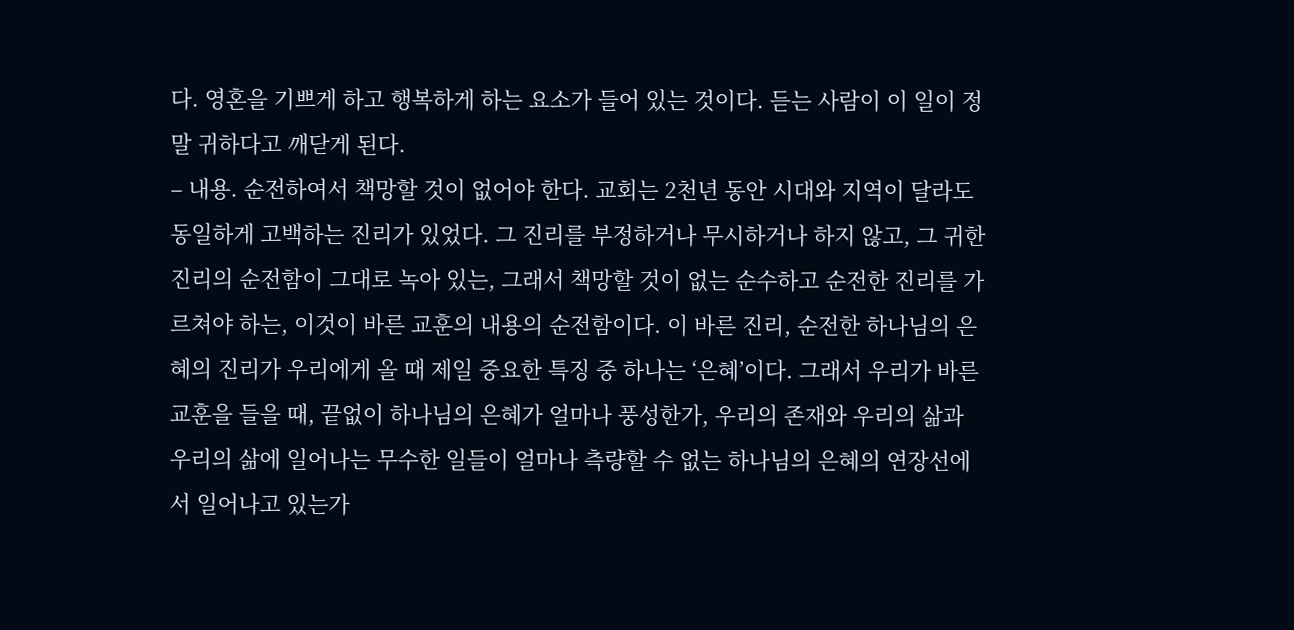다. 영혼을 기쁘게 하고 행복하게 하는 요소가 들어 있는 것이다. 듣는 사람이 이 일이 정말 귀하다고 깨닫게 된다.
– 내용. 순전하여서 책망할 것이 없어야 한다. 교회는 2천년 동안 시대와 지역이 달라도 동일하게 고백하는 진리가 있었다. 그 진리를 부정하거나 무시하거나 하지 않고, 그 귀한 진리의 순전함이 그대로 녹아 있는, 그래서 책망할 것이 없는 순수하고 순전한 진리를 가르쳐야 하는, 이것이 바른 교훈의 내용의 순전함이다. 이 바른 진리, 순전한 하나님의 은혜의 진리가 우리에게 올 때 제일 중요한 특징 중 하나는 ‘은혜’이다. 그래서 우리가 바른 교훈을 들을 때, 끝없이 하나님의 은혜가 얼마나 풍성한가, 우리의 존재와 우리의 삶과 우리의 삶에 일어나는 무수한 일들이 얼마나 측량할 수 없는 하나님의 은혜의 연장선에서 일어나고 있는가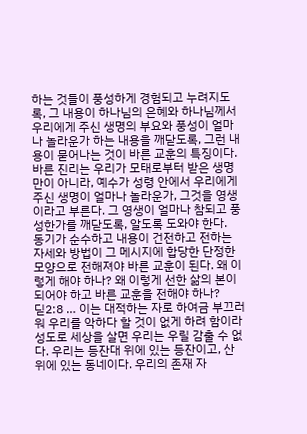하는 것들이 풍성하게 경험되고 누려지도록, 그 내용이 하나님의 은혜와 하나님께서 우리에게 주신 생명의 부요와 풍성이 얼마나 놀라운가 하는 내용을 깨닫도록, 그런 내용이 묻어나는 것이 바른 교훈의 특징이다. 바른 진리는 우리가 모태로부터 받은 생명만이 아니라, 예수가 성령 안에서 우리에게 주신 생명이 얼마나 놀라운가, 그것을 영생이라고 부른다. 그 영생이 얼마나 참되고 풍성한가를 깨닫도록, 알도록 도와야 한다.
동기가 순수하고 내용이 건전하고 전하는 자세와 방법이 그 메시지에 합당한 단정한 모양으로 전해져야 바른 교훈이 된다. 왜 이렇게 해야 하나? 왜 이렇게 선한 삶의 본이 되어야 하고 바른 교훈을 전해야 하나?
딛2:8 … 이는 대적하는 자로 하여금 부끄러워 우리를 악하다 할 것이 없게 하려 함이라
성도로 세상을 살면 우리는 우릴 감출 수 없다. 우리는 등잔대 위에 있는 등잔이고, 산 위에 있는 동네이다. 우리의 존재 자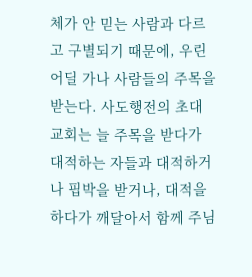체가 안 믿는 사람과 다르고 구별되기 때문에, 우린 어딜 가나 사람들의 주목을 받는다. 사도행전의 초대교회는 늘 주목을 받다가 대적하는 자들과 대적하거나 핍박을 받거나, 대적을 하다가 깨달아서 함께 주님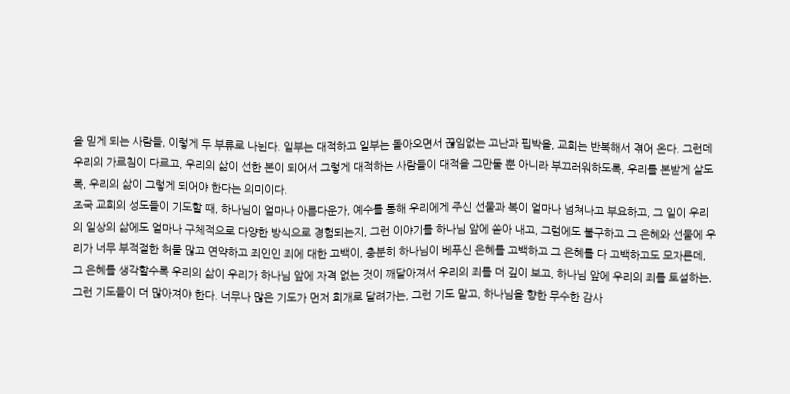을 믿게 되는 사람들, 이렇게 두 부류로 나뉜다. 일부는 대적하고 일부는 돌아오면서 끊임없는 고난과 핍박을, 교회는 반복해서 겪어 온다. 그런데 우리의 가르침이 다르고, 우리의 삶이 선한 본이 되어서 그렇게 대적하는 사람들이 대적을 그만둘 뿐 아니라 부끄러워하도록, 우리를 본받게 살도록, 우리의 삶이 그렇게 되어야 한다는 의미이다.
조국 교회의 성도들이 기도할 때, 하나님이 얼마나 아름다운가, 예수를 통해 우리에게 주신 선물과 복이 얼마나 넘쳐나고 부요하고, 그 일이 우리의 일상의 삶에도 얼마나 구체적으로 다양한 방식으로 경험되는지, 그런 이야기를 하나님 앞에 쏟아 내고, 그럼에도 불구하고 그 은혜와 선물에 우리가 너무 부적절한 허물 많고 연약하고 죄인인 죄에 대한 고백이, 충분히 하나님이 베푸신 은혜를 고백하고 그 은혜를 다 고백하고도 모자른데, 그 은혜를 생각할수록 우리의 삶이 우리가 하나님 앞에 자격 없는 것이 깨달아져서 우리의 죄를 더 깊이 보고, 하나님 앞에 우리의 죄를 토설하는, 그런 기도들이 더 많아져야 한다. 너무나 많은 기도가 먼저 회개로 달려가는, 그런 기도 말고, 하나님을 향한 무수한 감사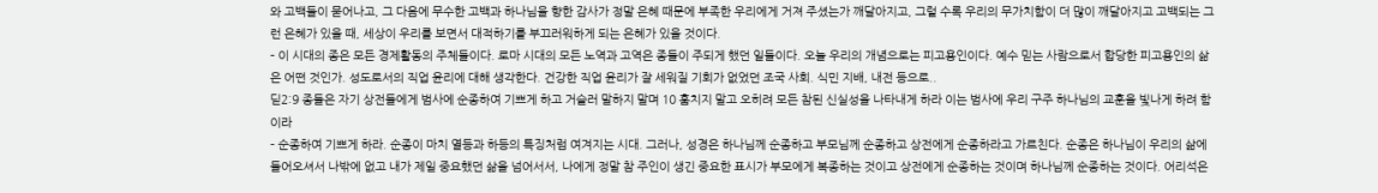와 고백들이 묻어나고, 그 다음에 무수한 고백과 하나님을 향한 감사가 정말 은혜 때문에 부족한 우리에게 거져 주셨는가 깨달아지고, 그럴 수록 우리의 무가치함이 더 많이 깨달아지고 고백되는 그런 은혜가 있을 때, 세상이 우리를 보면서 대적하기를 부끄러워하게 되는 은혜가 있을 것이다.
– 이 시대의 종은 모든 경제활동의 주체들이다. 로마 시대의 모든 노역과 고역은 종들이 주되게 했던 일들이다. 오늘 우리의 개념으로는 피고용인이다. 예수 믿는 사람으로서 합당한 피고용인의 삶은 어떤 것인가. 성도로서의 직업 윤리에 대해 생각한다. 건강한 직업 윤리가 잘 세워질 기회가 없었던 조국 사회. 식민 지배, 내전 등으로..
딛2:9 종들은 자기 상전들에게 범사에 순종하여 기쁘게 하고 거슬러 말하지 말며 10 훔치지 말고 오히려 모든 참된 신실성을 나타내게 하라 이는 범사에 우리 구주 하나님의 교훈을 빛나게 하려 함이라
– 순종하여 기쁘게 하라. 순종이 마치 열등과 하등의 특징처럼 여겨지는 시대. 그러나, 성경은 하나님께 순종하고 부모님께 순종하고 상전에게 순종하라고 가르친다. 순종은 하나님이 우리의 삶에 들어오셔서 나밖에 없고 내가 제일 중요했던 삶을 넘어서서, 나에게 정말 참 주인이 생긴 중요한 표시가 부모에게 복종하는 것이고 상전에게 순종하는 것이며 하나님께 순종하는 것이다. 어리석은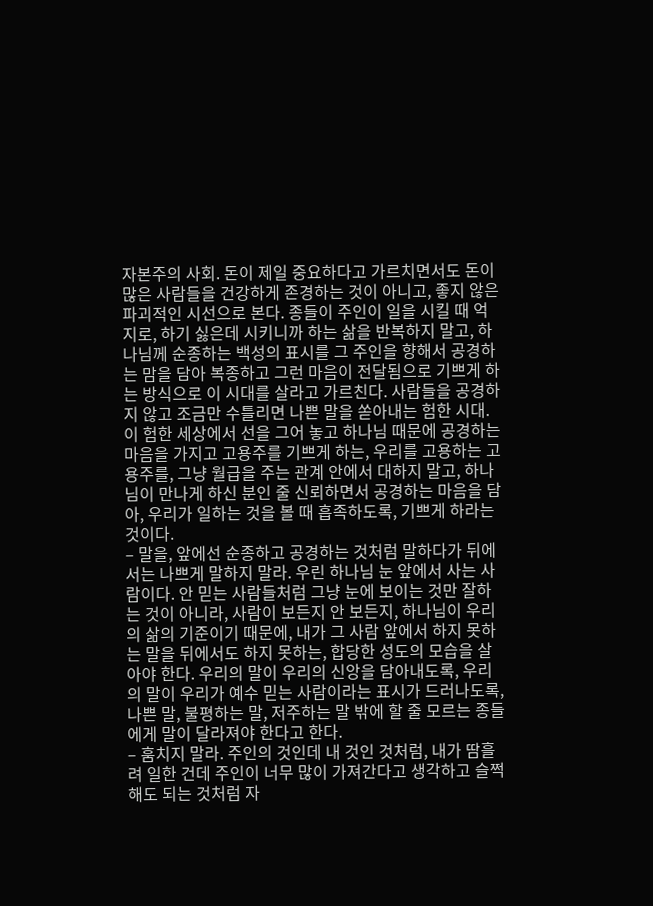자본주의 사회. 돈이 제일 중요하다고 가르치면서도 돈이 많은 사람들을 건강하게 존경하는 것이 아니고, 좋지 않은 파괴적인 시선으로 본다. 종들이 주인이 일을 시킬 때 억지로, 하기 싫은데 시키니까 하는 삶을 반복하지 말고, 하나님께 순종하는 백성의 표시를 그 주인을 향해서 공경하는 맘을 담아 복종하고 그런 마음이 전달됨으로 기쁘게 하는 방식으로 이 시대를 살라고 가르친다. 사람들을 공경하지 않고 조금만 수틀리면 나쁜 말을 쏟아내는 험한 시대. 이 험한 세상에서 선을 그어 놓고 하나님 때문에 공경하는 마음을 가지고 고용주를 기쁘게 하는, 우리를 고용하는 고용주를, 그냥 월급을 주는 관계 안에서 대하지 말고, 하나님이 만나게 하신 분인 줄 신뢰하면서 공경하는 마음을 담아, 우리가 일하는 것을 볼 때 흡족하도록, 기쁘게 하라는 것이다.
– 말을, 앞에선 순종하고 공경하는 것처럼 말하다가 뒤에서는 나쁘게 말하지 말라. 우린 하나님 눈 앞에서 사는 사람이다. 안 믿는 사람들처럼 그냥 눈에 보이는 것만 잘하는 것이 아니라, 사람이 보든지 안 보든지, 하나님이 우리의 삶의 기준이기 때문에, 내가 그 사람 앞에서 하지 못하는 말을 뒤에서도 하지 못하는, 합당한 성도의 모습을 살아야 한다. 우리의 말이 우리의 신앙을 담아내도록, 우리의 말이 우리가 예수 믿는 사람이라는 표시가 드러나도록, 나쁜 말, 불평하는 말, 저주하는 말 밖에 할 줄 모르는 종들에게 말이 달라져야 한다고 한다.
– 훔치지 말라. 주인의 것인데 내 것인 것처럼, 내가 땀흘려 일한 건데 주인이 너무 많이 가져간다고 생각하고 슬쩍해도 되는 것처럼 자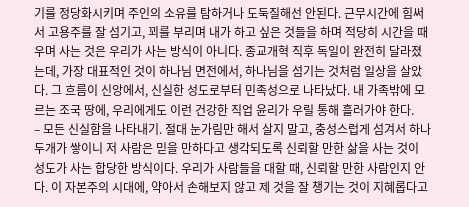기를 정당화시키며 주인의 소유를 탐하거나 도둑질해선 안된다. 근무시간에 힘써서 고용주를 잘 섬기고, 꾀를 부리며 내가 하고 싶은 것들을 하며 적당히 시간을 때우며 사는 것은 우리가 사는 방식이 아니다. 종교개혁 직후 독일이 완전히 달라졌는데, 가장 대표적인 것이 하나님 면전에서, 하나님을 섬기는 것처럼 일상을 살았다. 그 흐름이 신앙에서, 신실한 성도로부터 민족성으로 나타났다. 내 가족밖에 모르는 조국 땅에, 우리에게도 이런 건강한 직업 윤리가 우릴 통해 흘러가야 한다.
– 모든 신실함을 나타내기. 절대 눈가림만 해서 살지 말고, 충성스럽게 섬겨서 하나 두개가 쌓이니 저 사람은 믿을 만하다고 생각되도록 신뢰할 만한 삶을 사는 것이 성도가 사는 합당한 방식이다. 우리가 사람들을 대할 때, 신뢰할 만한 사람인지 안다. 이 자본주의 시대에, 약아서 손해보지 않고 제 것을 잘 챙기는 것이 지혜롭다고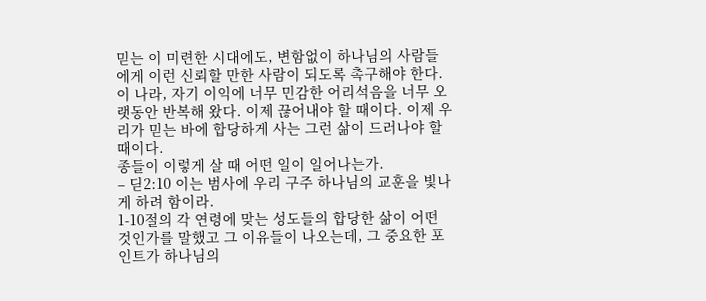믿는 이 미련한 시대에도, 변함없이 하나님의 사람들에게 이런 신뢰할 만한 사람이 되도록 촉구해야 한다. 이 나라, 자기 이익에 너무 민감한 어리석음을 너무 오랫동안 반복해 왔다. 이제 끊어내야 할 때이다. 이제 우리가 믿는 바에 합당하게 사는 그런 삶이 드러나야 할 때이다.
종들이 이렇게 살 때 어떤 일이 일어나는가.
– 딛2:10 이는 범사에 우리 구주 하나님의 교훈을 빛나게 하려 함이라.
1-10절의 각 연령에 맞는 성도들의 합당한 삶이 어떤 것인가를 말했고 그 이유들이 나오는데, 그 중요한 포인트가 하나님의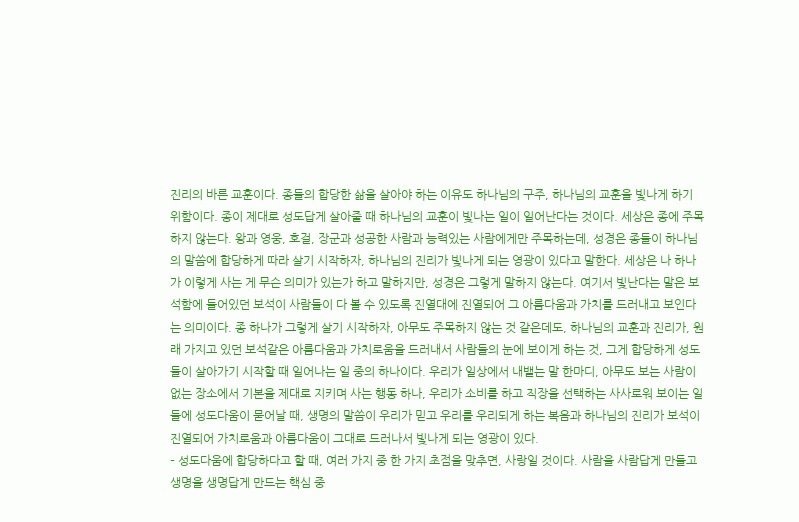진리의 바른 교훈이다. 종들의 합당한 삶을 살아야 하는 이유도 하나님의 구주, 하나님의 교훈을 빛나게 하기 위함이다. 종이 제대로 성도답게 살아줄 때 하나님의 교훈이 빛나는 일이 일어난다는 것이다. 세상은 종에 주목하지 않는다. 왕과 영웅, 호걸, 장군과 성공한 사람과 능력있는 사람에게만 주목하는데, 성경은 종들이 하나님의 말씀에 합당하게 따라 살기 시작하자, 하나님의 진리가 빛나게 되는 영광이 있다고 말한다. 세상은 나 하나가 이렇게 사는 게 무슨 의미가 있는가 하고 말하지만, 성경은 그렇게 말하지 않는다. 여기서 빛난다는 말은 보석함에 들어있던 보석이 사람들이 다 볼 수 있도록 진열대에 진열되어 그 아름다움과 가치를 드러내고 보인다는 의미이다. 종 하나가 그렇게 살기 시작하자, 아무도 주목하지 않는 것 같은데도, 하나님의 교훈과 진리가, 원래 가지고 있던 보석같은 아름다움과 가치로움을 드러내서 사람들의 눈에 보이게 하는 것, 그게 합당하게 성도들이 살아가기 시작할 때 일어나는 일 중의 하나이다. 우리가 일상에서 내뱉는 말 한마디, 아무도 보는 사람이 없는 장소에서 기본을 제대로 지키며 사는 행동 하나, 우리가 소비를 하고 직장을 선택하는 사사로워 보이는 일들에 성도다움이 묻어날 때, 생명의 말씀이 우리가 믿고 우리를 우리되게 하는 복음과 하나님의 진리가 보석이 진열되어 가치로움과 아름다움이 그대로 드러나서 빛나게 되는 영광이 있다.
– 성도다움에 합당하다고 할 때, 여러 가지 중 한 가지 초점을 맞추면, 사랑일 것이다. 사람을 사람답게 만들고 생명을 생명답게 만드는 핵심 중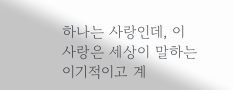하나는 사랑인데, 이 사랑은 세상이 말하는 이기적이고 계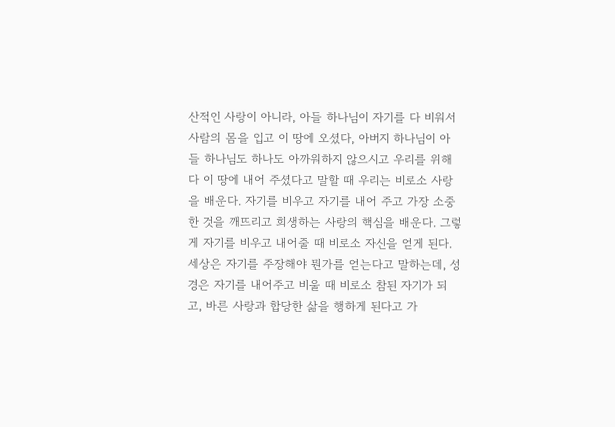산적인 사랑이 아니라, 아들 하나님이 자기를 다 비워서 사람의 몸을 입고 이 땅에 오셨다, 아버지 하나님이 아들 하나님도 하나도 아까워하지 않으시고 우리를 위해 다 이 땅에 내어 주셨다고 말할 때 우리는 비로소 사랑을 배운다. 자기를 비우고 자기를 내어 주고 가장 소중한 것을 깨뜨리고 희생하는 사랑의 핵심을 배운다. 그렇게 자기를 비우고 내어줄 때 비로소 자신을 얻게 된다. 세상은 자기를 주장해야 뭔가를 얻는다고 말하는데, 성경은 자기를 내어주고 비울 때 비로소 참된 자기가 되고, 바른 사랑과 합당한 삶을 행하게 된다고 가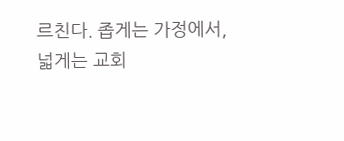르친다. 좁게는 가정에서, 넓게는 교회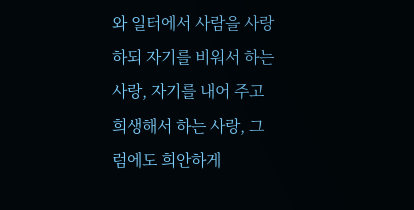와 일터에서 사람을 사랑하되 자기를 비워서 하는 사랑, 자기를 내어 주고 희생해서 하는 사랑, 그럼에도 희안하게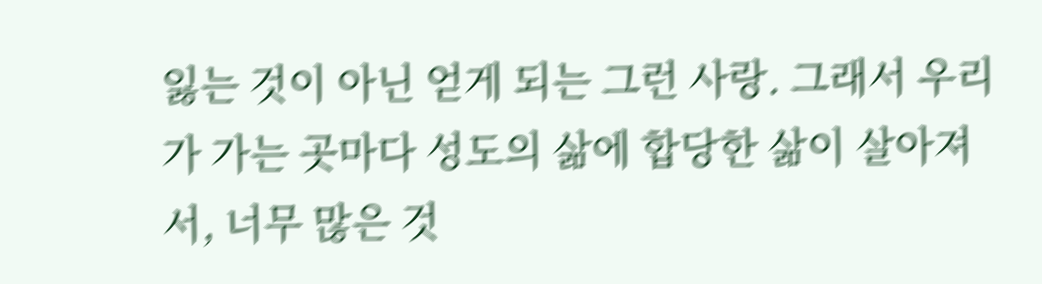잃는 것이 아닌 얻게 되는 그런 사랑. 그래서 우리가 가는 곳마다 성도의 삶에 합당한 삶이 살아져서, 너무 많은 것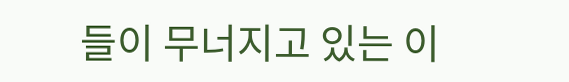들이 무너지고 있는 이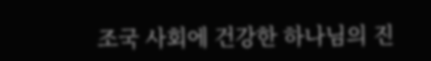조국 사회에 건강한 하나님의 진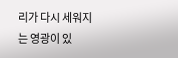리가 다시 세워지는 영광이 있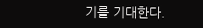기를 기대한다.